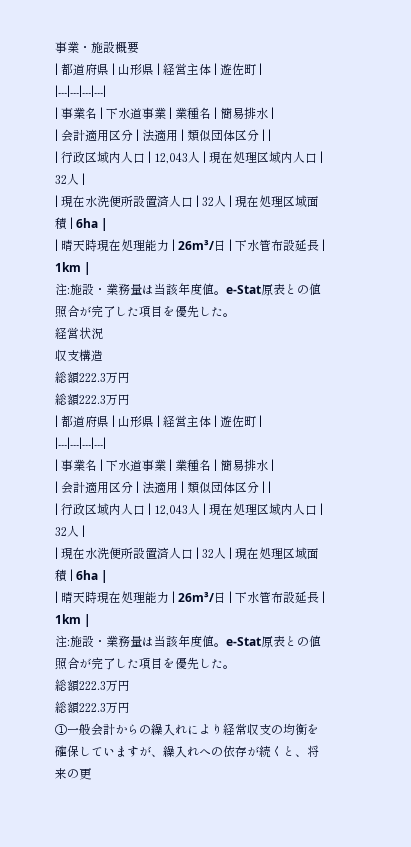事業・施設概要
| 都道府県 | 山形県 | 経営主体 | 遊佐町 |
|---|---|---|---|
| 事業名 | 下水道事業 | 業種名 | 簡易排水 |
| 会計適用区分 | 法適用 | 類似団体区分 | |
| 行政区域内人口 | 12,043人 | 現在処理区域内人口 | 32人 |
| 現在水洗便所設置済人口 | 32人 | 現在処理区域面積 | 6ha |
| 晴天時現在処理能力 | 26m³/日 | 下水管布設延長 | 1km |
注:施設・業務量は当該年度値。e-Stat原表との値照合が完了した項目を優先した。
経営状況
収支構造
総額222.3万円
総額222.3万円
| 都道府県 | 山形県 | 経営主体 | 遊佐町 |
|---|---|---|---|
| 事業名 | 下水道事業 | 業種名 | 簡易排水 |
| 会計適用区分 | 法適用 | 類似団体区分 | |
| 行政区域内人口 | 12,043人 | 現在処理区域内人口 | 32人 |
| 現在水洗便所設置済人口 | 32人 | 現在処理区域面積 | 6ha |
| 晴天時現在処理能力 | 26m³/日 | 下水管布設延長 | 1km |
注:施設・業務量は当該年度値。e-Stat原表との値照合が完了した項目を優先した。
総額222.3万円
総額222.3万円
①一般会計からの繰入れにより経常収支の均衡を確保していますが、繰入れへの依存が続くと、将来の更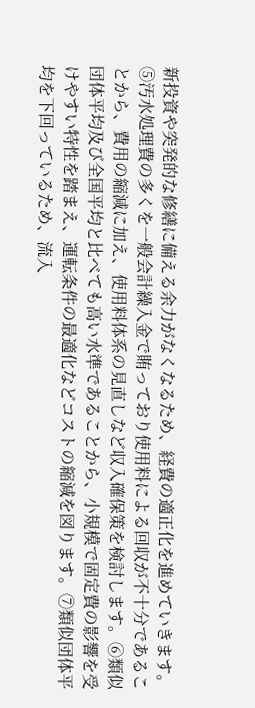新投資や突発的な修繕に備える余力がなくなるため、経費の適正化を進めていきます。⑤汚水処理費の多くを一般会計繰入金で賄っており使用料による回収が不十分であることから、費用の縮減に加え、使用料体系の見直しなど収入確保策を検討します。⑥類似団体平均及び全国平均と比べても高い水準であることから、小規模で固定費の影響を受けやすい特性を踏まえ、運転条件の最適化などコストの縮減を図ります。⑦類似団体平均を下回っているため、流入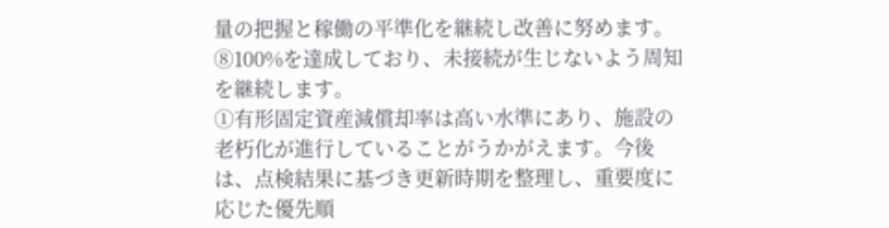量の把握と稼働の平準化を継続し改善に努めます。⑧100%を達成しており、未接続が生じないよう周知を継続します。
①有形固定資産減償却率は高い水準にあり、施設の老朽化が進行していることがうかがえます。今後は、点検結果に基づき更新時期を整理し、重要度に応じた優先順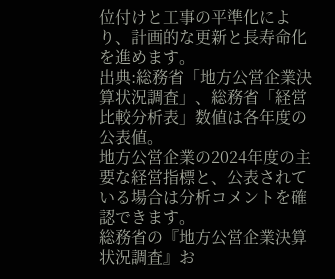位付けと工事の平準化により、計画的な更新と長寿命化を進めます。
出典:総務省「地方公営企業決算状況調査」、総務省「経営比較分析表」数値は各年度の公表値。
地方公営企業の2024年度の主要な経営指標と、公表されている場合は分析コメントを確認できます。
総務省の『地方公営企業決算状況調査』お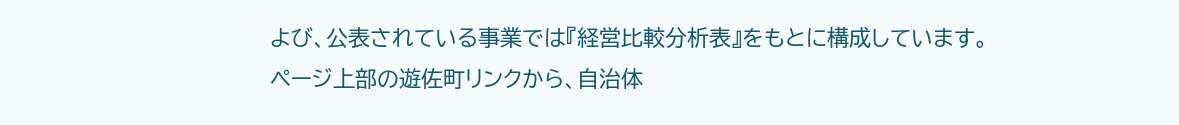よび、公表されている事業では『経営比較分析表』をもとに構成しています。
ページ上部の遊佐町リンクから、自治体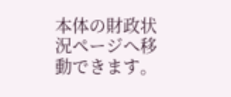本体の財政状況ページへ移動できます。